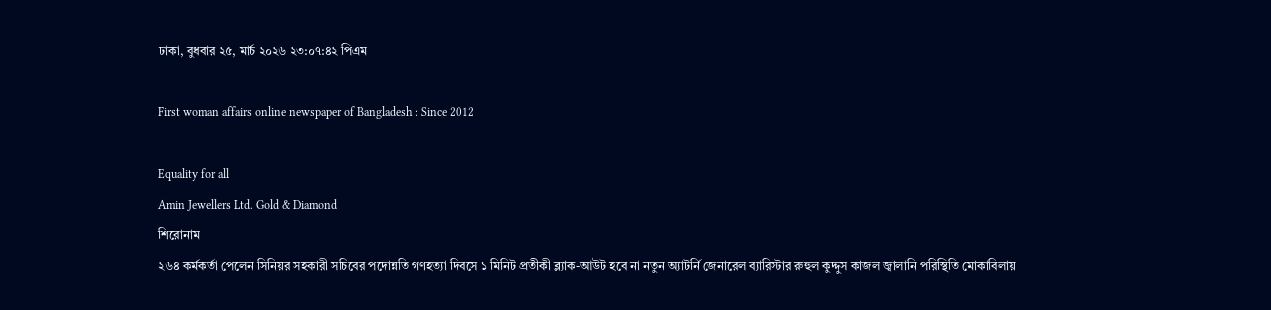ঢাকা, বুধবার ২৫, মার্চ ২০২৬ ২৩:০৭:৪২ পিএম

First woman affairs online newspaper of Bangladesh : Since 2012

Equality for all
Amin Jewellers Ltd. Gold & Diamond
শিরোনাম
২৬৪ কর্মকর্তা পেলেন সিনিয়র সহকারী সচিবের পদোন্নতি গণহত্যা দিবসে ১ মিনিট প্রতীকী ব্ল্যাক-আউট হবে না নতুন অ্যাটর্নি জেনারেল ব্যারিস্টার রুহুল কুদ্দুস কাজল জ্বালানি পরিস্থিতি মোকাবিলায়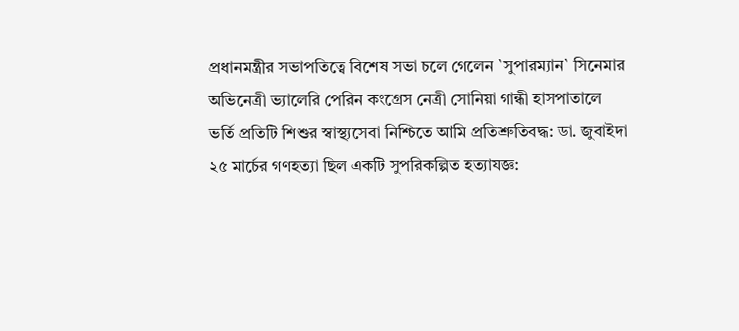প্রধানমন্ত্রীর সভাপতিত্বে বিশেষ সভা চলে গেলেন `সুপারম্যান` সিনেমার অভিনেত্রী ভ্যালেরি পেরিন কংগ্রেস নেত্রী সোনিয়া গান্ধী হাসপাতালে ভর্তি প্রতিটি শিশুর স্বাস্থ্যসেবা নিশ্চিতে আমি প্রতিশ্রুতিবদ্ধ: ডা. জুবাইদা ২৫ মার্চের গণহত্যা ছিল একটি সুপরিকল্পিত হত্যাযজ্ঞ: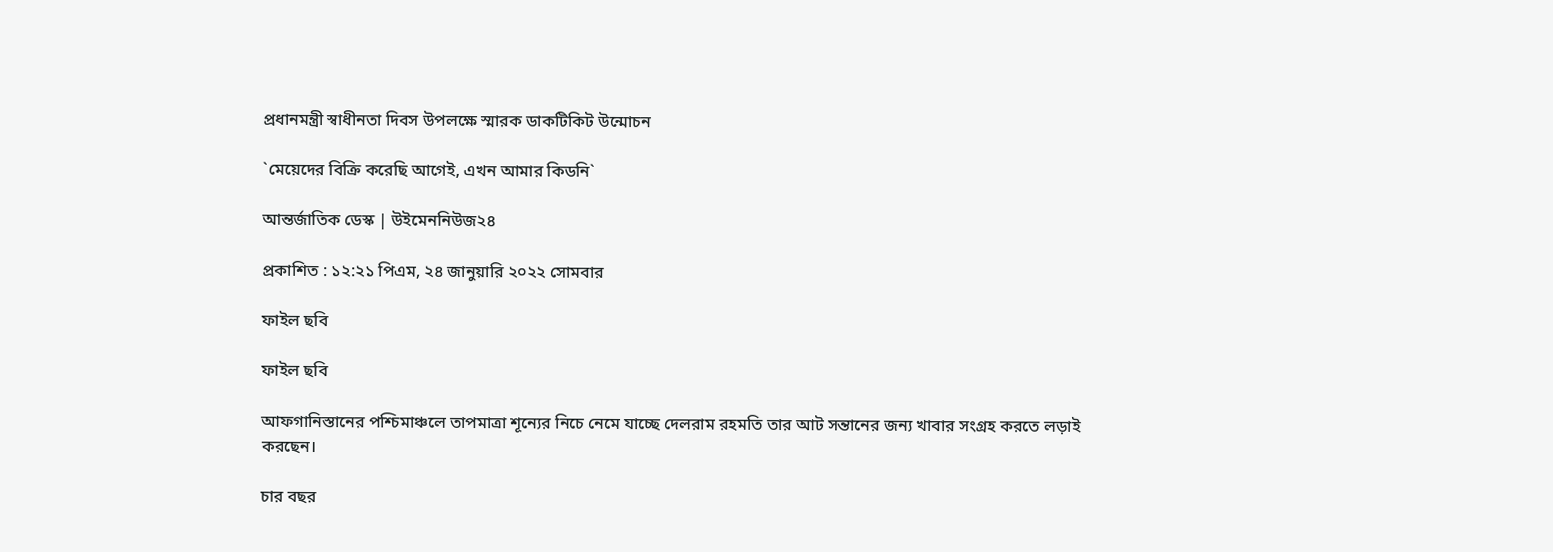প্রধানমন্ত্রী স্বাধীনতা দিবস উপলক্ষে স্মারক ডাকটিকিট উন্মোচন

`মেয়েদের বিক্রি করেছি আগেই, এখন আমার কিডনি`

আন্তর্জাতিক ডেস্ক | উইমেননিউজ২৪

প্রকাশিত : ১২:২১ পিএম, ২৪ জানুয়ারি ২০২২ সোমবার

ফাইল ছবি

ফাইল ছবি

আফগানিস্তানের পশ্চিমাঞ্চলে তাপমাত্রা শূন্যের নিচে নেমে যাচ্ছে দেলরাম রহমতি তার আট সন্তানের জন্য খাবার সংগ্রহ করতে লড়াই করছেন।

চার বছর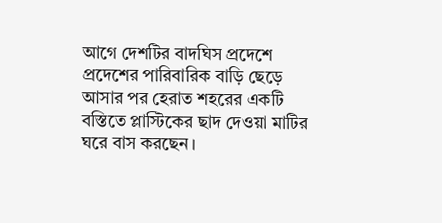আগে দেশটির বাদঘিস প্রদেশে প্রদেশের পারিবারিক বাড়ি ছেড়ে আসার পর হেরাত শহরের একটি বস্তিতে প্লাস্টিকের ছাদ দেওয়া মাটির ঘরে বাস করছেন।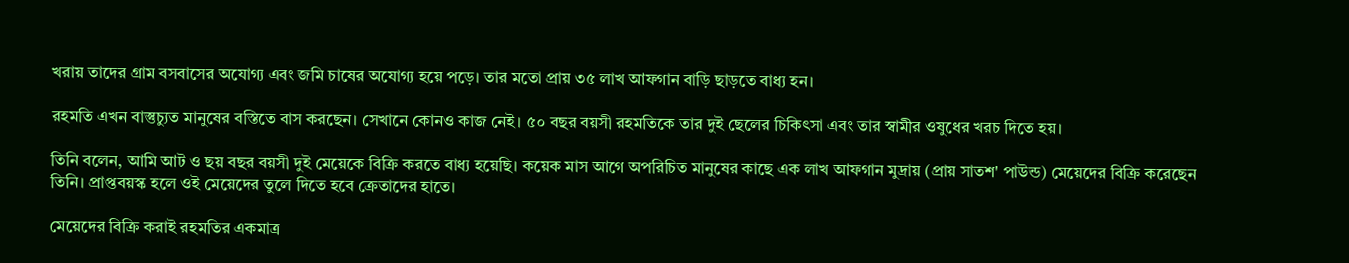খরায় তাদের গ্রাম বসবাসের অযোগ্য এবং জমি চাষের অযোগ্য হয়ে পড়ে। তার মতো প্রায় ৩৫ লাখ আফগান বাড়ি ছাড়তে বাধ্য হন।

রহমতি এখন বাস্তুচ্যুত মানুষের বস্তিতে বাস করছেন। সেখানে কোনও কাজ নেই। ৫০ বছর বয়সী রহমতিকে তার দুই ছেলের চিকিৎসা এবং তার স্বামীর ওষুধের খরচ দিতে হয়।

তিনি বলেন, আমি আট ও ছয় বছর বয়সী দুই মেয়েকে বিক্রি করতে বাধ্য হয়েছি। কয়েক মাস আগে অপরিচিত মানুষের কাছে এক লাখ আফগান মুদ্রায় (প্রায় সাতশ' পাউন্ড) মেয়েদের বিক্রি করেছেন তিনি। প্রাপ্তবয়স্ক হলে ওই মেয়েদের তুলে দিতে হবে ক্রেতাদের হাতে।

মেয়েদের বিক্রি করাই রহমতির একমাত্র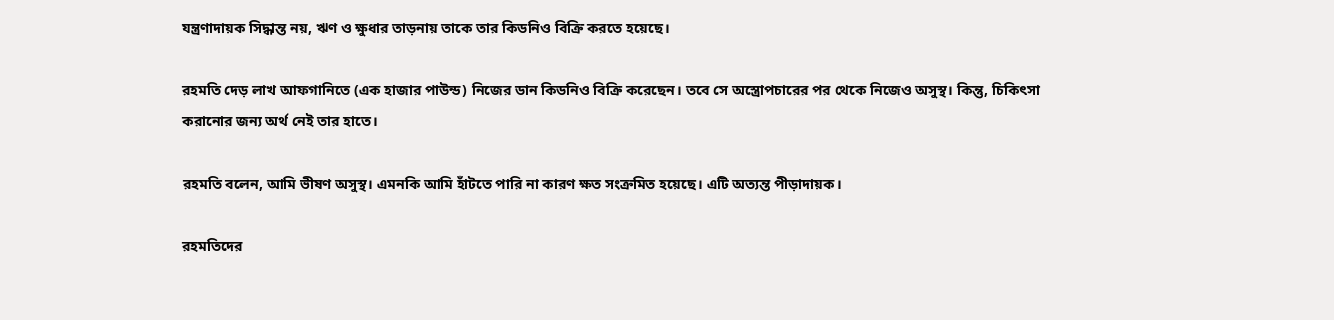যন্ত্রণাদায়ক সিদ্ধান্ত নয়, ঋণ ও ক্ষুধার তাড়নায় তাকে তার কিডনিও বিক্রি করতে হয়েছে।

রহমতি দেড় লাখ আফগানিতে (এক হাজার পাউন্ড) নিজের ডান কিডনিও বিক্রি করেছেন। তবে সে অস্ত্রোপচারের পর থেকে নিজেও অসুস্থ। কিন্তু, চিকিৎসা করানোর জন্য অর্থ নেই তার হাতে।

রহমতি বলেন, আমি ভীষণ অসুস্থ। এমনকি আমি হাঁটতে পারি না কারণ ক্ষত সংক্রমিত হয়েছে। এটি অত্যন্ত পীড়াদায়ক।

রহমতিদের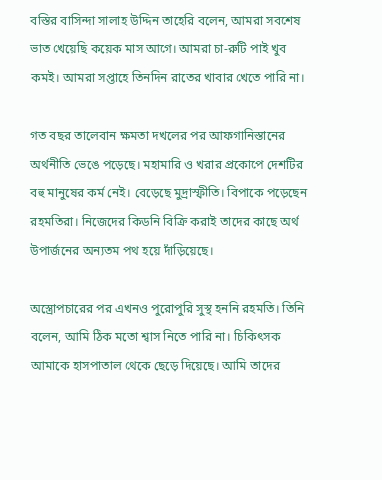বস্তির বাসিন্দা সালাহ উদ্দিন তাহেরি বলেন, আমরা সবশেষ ভাত খেয়েছি কয়েক মাস আগে। আমরা চা-রুটি পাই খুব কমই। আমরা সপ্তাহে তিনদিন রাতের খাবার খেতে পারি না।

গত বছর তালেবান ক্ষমতা দখলের পর আফগানিস্তানের অর্থনীতি ভেঙে পড়েছে। মহামারি ও খরার প্রকোপে দেশটির বহু মানুষের কর্ম নেই। বেড়েছে মুদ্রাস্ফীতি। বিপাকে পড়েছেন রহমতিরা। নিজেদের কিডনি বিক্রি করাই তাদের কাছে অর্থ উপার্জনের অন্যতম পথ হয়ে দাঁড়িয়েছে।

অস্ত্রোপচারের পর এখনও পুরোপুরি সুস্থ হননি রহমতি। তিনি বলেন, আমি ঠিক মতো শ্বাস নিতে পারি না। চিকিৎসক আমাকে হাসপাতাল থেকে ছেড়ে দিয়েছে। আমি তাদের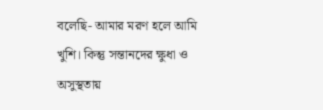বলেছি- আমার মরণ হলে আমি খুশি। কিন্তু সন্তানদের ক্ষুধা ও অসুস্থতায়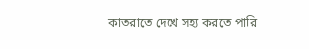কাতরাতে দেখে সহ্য করতে পারি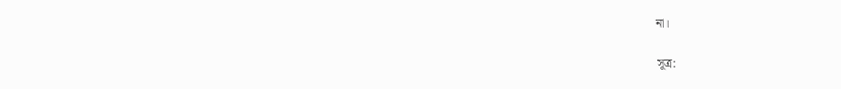না।

সূত্র: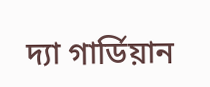দ্যা গার্ডিয়ান